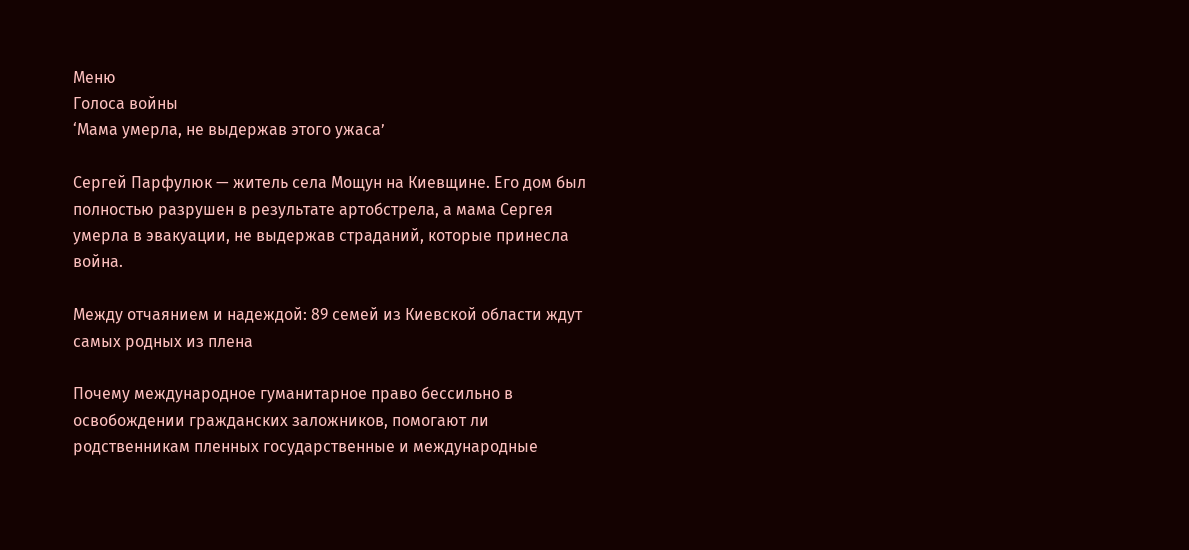Меню
Голоса войны
‘Мама умерла, не выдержав этого ужаса’

Сергей Парфулюк — житель села Мощун на Киевщине. Его дом был полностью разрушен в результате артобстрела, а мама Сергея умерла в эвакуации, не выдержав страданий, которые принесла война.

Между отчаянием и надеждой: 89 семей из Киевской области ждут самых родных из плена

Почему международное гуманитарное право бессильно в освобождении гражданских заложников, помогают ли родственникам пленных государственные и международные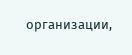организации,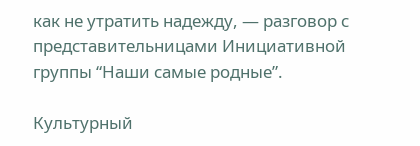как не утратить надежду, — разговор с представительницами Инициативной группы “Наши самые родные”.

Культурный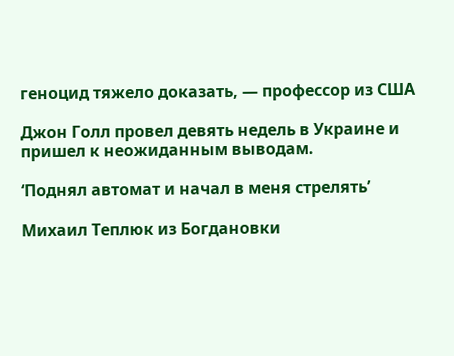геноцид тяжело доказать, — профессор из США

Джон Голл провел девять недель в Украине и пришел к неожиданным выводам.

‘Поднял автомат и начал в меня стрелять’

Михаил Теплюк из Богдановки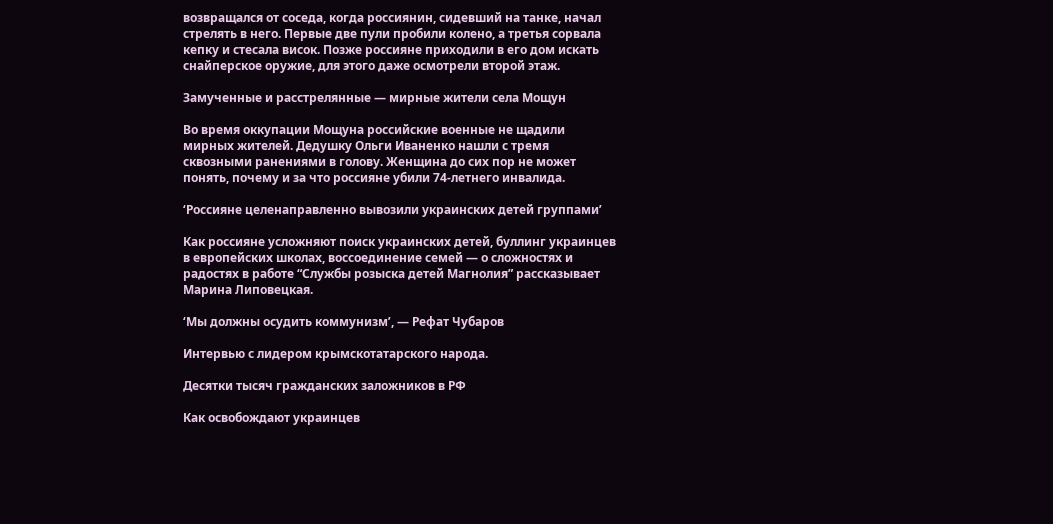возвращался от соседа, когда россиянин, сидевший на танке, начал стрелять в него. Первые две пули пробили колено, а третья сорвала кепку и стесала висок. Позже россияне приходили в его дом искать снайперское оружие, для этого даже осмотрели второй этаж.

Замученные и расстрелянные — мирные жители села Мощун

Во время оккупации Мощуна российские военные не щадили мирных жителей. Дедушку Ольги Иваненко нашли с тремя сквозными ранениями в голову. Женщина до сих пор не может понять, почему и за что россияне убили 74-летнего инвалида.

‘Россияне целенаправленно вывозили украинских детей группами’

Как россияне усложняют поиск украинских детей, буллинг украинцев в европейских школах, воссоединение семей — о сложностях и радостях в работе “Службы розыска детей Магнолия” рассказывает Марина Липовецкая.

‘Мы должны осудить коммунизмʼ, — Рефат Чубаров

Интервью с лидером крымскотатарского народа.

Десятки тысяч гражданских заложников в РФ

Как освобождают украинцев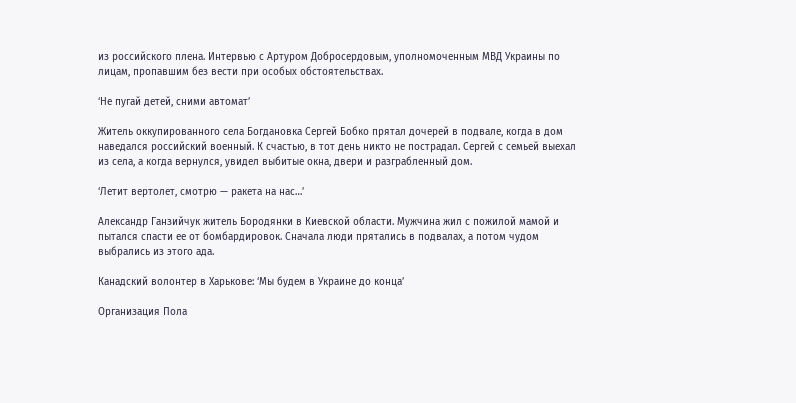из российского плена. Интервью с Артуром Добросердовым, уполномоченным МВД Украины по лицам, пропавшим без вести при особых обстоятельствах.

‘Не пугай детей, сними автомат’

Житель оккупированного села Богдановка Сергей Бобко прятал дочерей в подвале, когда в дом наведался российский военный. К счастью, в тот день никто не пострадал. Сергей с семьей выехал из села, а когда вернулся, увидел выбитые окна, двери и разграбленный дом.

‘Летит вертолет, смотрю — ракета на нас…’

Александр Ганзийчук житель Бородянки в Киевской области. Мужчина жил с пожилой мамой и пытался спасти ее от бомбардировок. Сначала люди прятались в подвалах, а потом чудом выбрались из этого ада.

Канадский волонтер в Харькове: ‘Мы будем в Украине до конца’

Организация Пола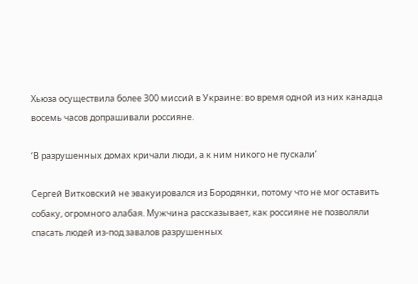Хьюза осуществила более 300 миссий в Украине: во время одной из них канадца восемь часов допрашивали россияне.

‘В разрушенных домах кричали люди, а к ним никого не пускали’

Сергей Витковский не эвакуировался из Бородянки, потому что не мог оставить собаку, огромного алабая. Мужчина рассказывает, как россияне не позволяли спасать людей из-под завалов разрушенных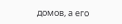домов, а его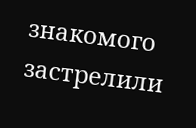знакомого застрелили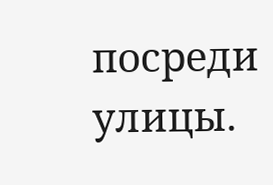посреди улицы.